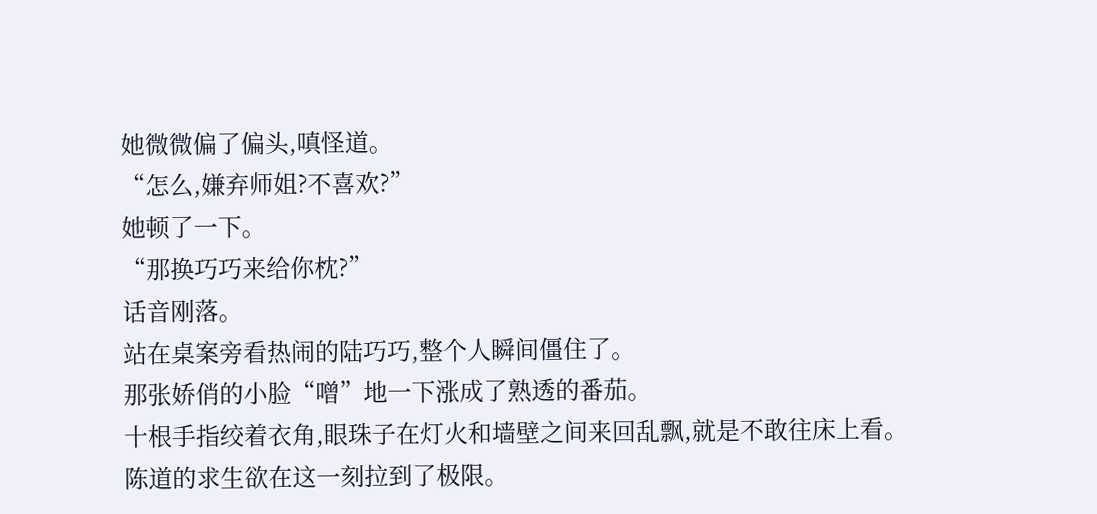她微微偏了偏头,嗔怪道。
“怎么,嫌弃师姐?不喜欢?”
她顿了一下。
“那换巧巧来给你枕?”
话音刚落。
站在桌案旁看热闹的陆巧巧,整个人瞬间僵住了。
那张娇俏的小脸“噌”地一下涨成了熟透的番茄。
十根手指绞着衣角,眼珠子在灯火和墙壁之间来回乱飘,就是不敢往床上看。
陈道的求生欲在这一刻拉到了极限。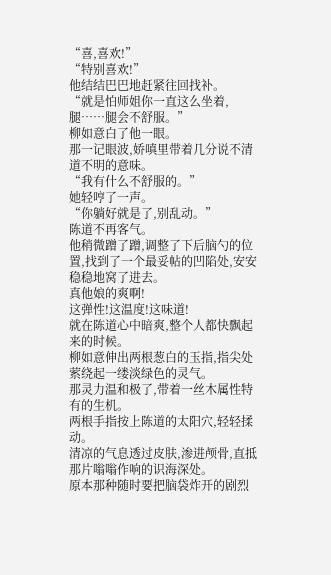“喜,喜欢!”
“特别喜欢!”
他结结巴巴地赶紧往回找补。
“就是怕师姐你一直这么坐着,腿……腿会不舒服。”
柳如意白了他一眼。
那一记眼波,娇嗔里带着几分说不清道不明的意味。
“我有什么不舒服的。”
她轻哼了一声。
“你躺好就是了,别乱动。”
陈道不再客气。
他稍微蹭了蹭,调整了下后脑勺的位置,找到了一个最妥帖的凹陷处,安安稳稳地窝了进去。
真他娘的爽啊!
这弹性!这温度!这味道!
就在陈道心中暗爽,整个人都快飘起来的时候。
柳如意伸出两根葱白的玉指,指尖处萦绕起一缕淡绿色的灵气。
那灵力温和极了,带着一丝木属性特有的生机。
两根手指按上陈道的太阳穴,轻轻揉动。
清凉的气息透过皮肤,渗进颅骨,直抵那片嗡嗡作响的识海深处。
原本那种随时要把脑袋炸开的剧烈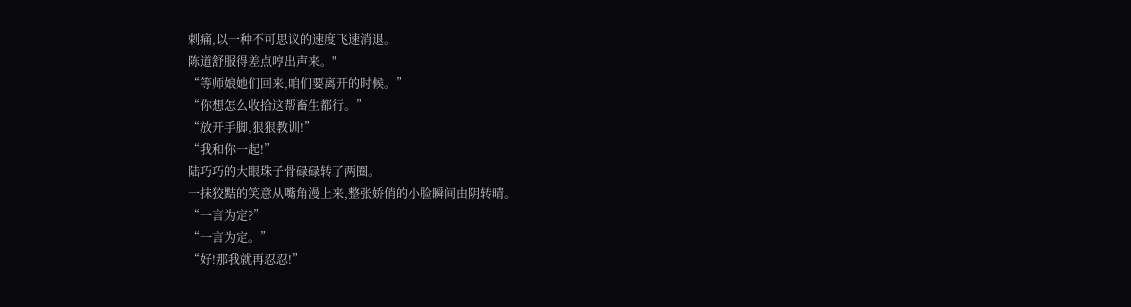刺痛,以一种不可思议的速度飞速消退。
陈道舒服得差点哼出声来。"
“等师娘她们回来,咱们要离开的时候。”
“你想怎么收拾这帮畜生都行。”
“放开手脚,狠狠教训!”
“我和你一起!”
陆巧巧的大眼珠子骨碌碌转了两圈。
一抹狡黠的笑意从嘴角漫上来,整张娇俏的小脸瞬间由阴转晴。
“一言为定?”
“一言为定。”
“好!那我就再忍忍!”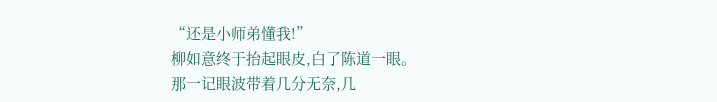“还是小师弟懂我!”
柳如意终于抬起眼皮,白了陈道一眼。
那一记眼波带着几分无奈,几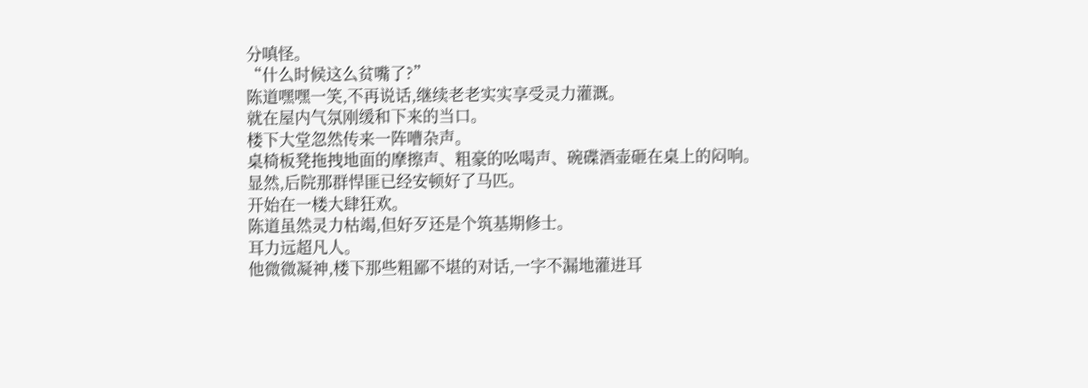分嗔怪。
“什么时候这么贫嘴了?”
陈道嘿嘿一笑,不再说话,继续老老实实享受灵力灌溉。
就在屋内气氛刚缓和下来的当口。
楼下大堂忽然传来一阵嘈杂声。
桌椅板凳拖拽地面的摩擦声、粗豪的吆喝声、碗碟酒壶砸在桌上的闷响。
显然,后院那群悍匪已经安顿好了马匹。
开始在一楼大肆狂欢。
陈道虽然灵力枯竭,但好歹还是个筑基期修士。
耳力远超凡人。
他微微凝神,楼下那些粗鄙不堪的对话,一字不漏地灌进耳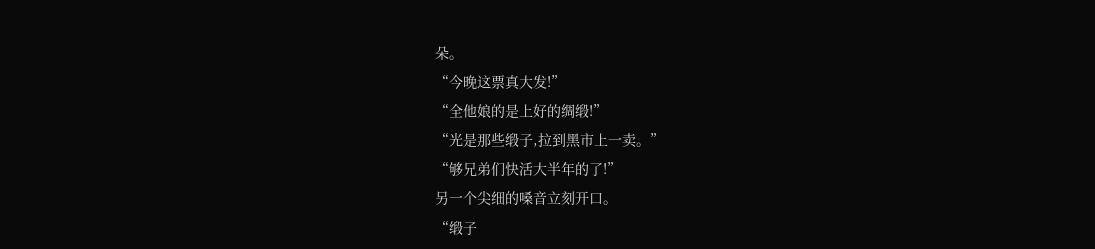朵。
“今晚这票真大发!”
“全他娘的是上好的绸缎!”
“光是那些缎子,拉到黑市上一卖。”
“够兄弟们快活大半年的了!”
另一个尖细的嗓音立刻开口。
“缎子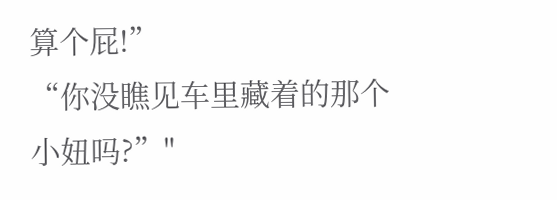算个屁!”
“你没瞧见车里藏着的那个小妞吗?”"